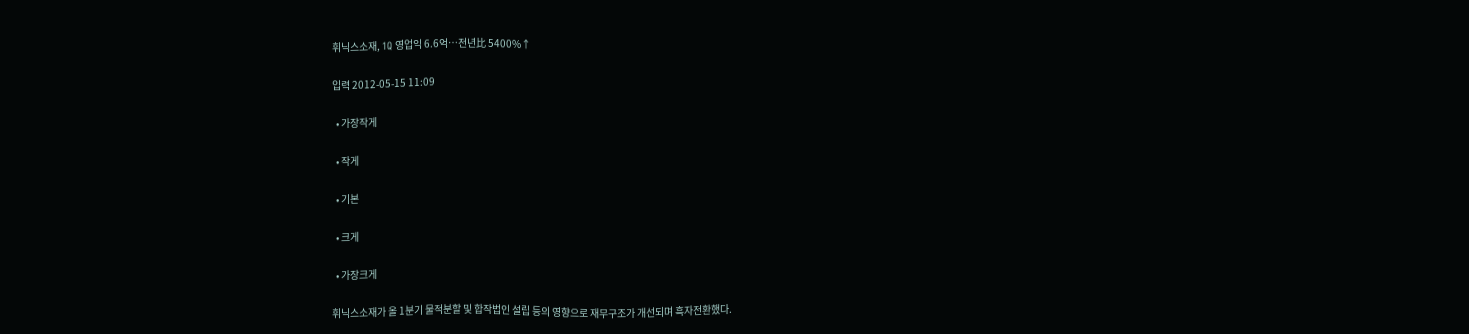휘닉스소재, 1Q 영업익 6.6억…전년比 5400%↑

입력 2012-05-15 11:09

  • 가장작게

  • 작게

  • 기본

  • 크게

  • 가장크게

휘닉스소재가 올 1분기 물적분할 및 합작법인 설립 등의 영향으로 재무구조가 개선되며 흑자전환했다.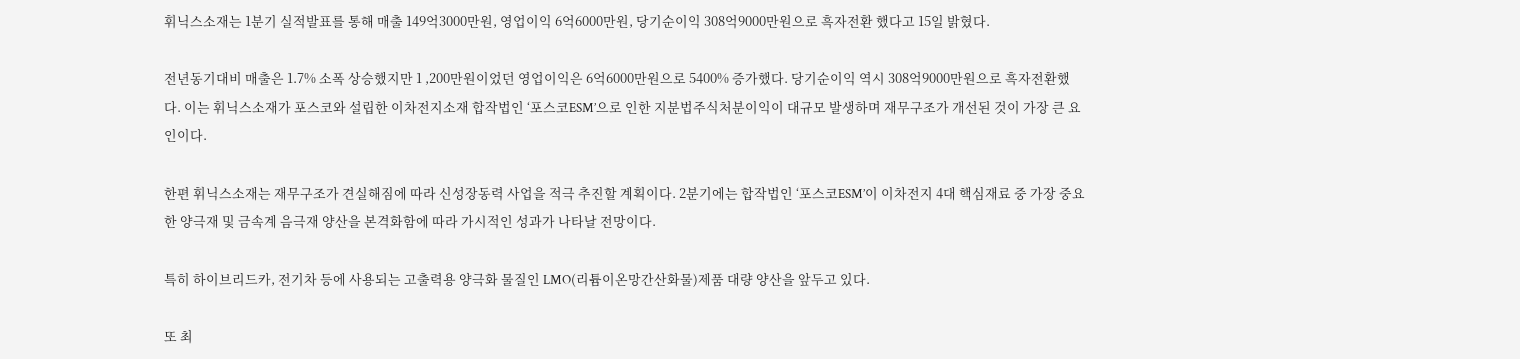휘닉스소재는 1분기 실적발표를 통해 매출 149억3000만원, 영업이익 6억6000만원, 당기순이익 308억9000만원으로 흑자전환 했다고 15일 밝혔다.

전년동기대비 매출은 1.7% 소폭 상승했지만 1 ,200만원이었던 영업이익은 6억6000만원으로 5400% 증가했다. 당기순이익 역시 308억9000만원으로 흑자전환했다. 이는 휘닉스소재가 포스코와 설립한 이차전지소재 합작법인 ‘포스코ESM’으로 인한 지분법주식처분이익이 대규모 발생하며 재무구조가 개선된 것이 가장 큰 요인이다.

한편 휘닉스소재는 재무구조가 견실해짐에 따라 신성장동력 사업을 적극 추진할 계획이다. 2분기에는 합작법인 ‘포스코ESM’이 이차전지 4대 핵심재료 중 가장 중요한 양극재 및 금속계 음극재 양산을 본격화함에 따라 가시적인 성과가 나타날 전망이다.

특히 하이브리드카, 전기차 등에 사용되는 고출력용 양극화 물질인 LMO(리튬이온망간산화물)제품 대량 양산을 앞두고 있다.

또 최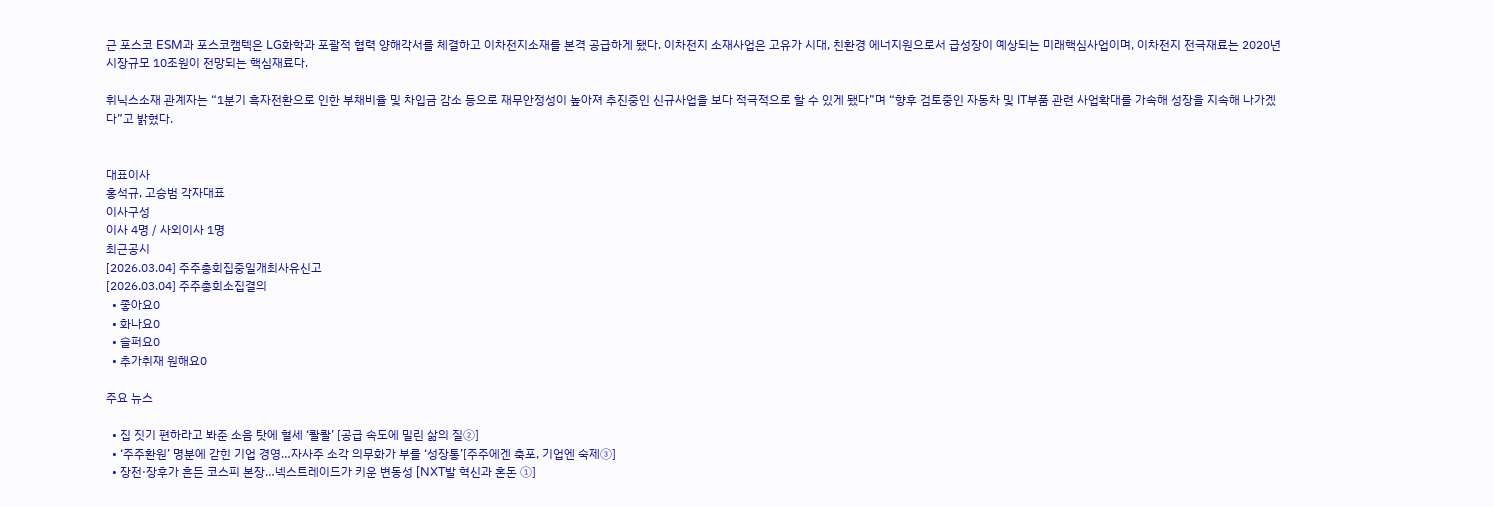근 포스코 ESM과 포스코캠텍은 LG화학과 포괄적 협력 양해각서를 체결하고 이차전지소재를 본격 공급하게 됐다. 이차전지 소재사업은 고유가 시대, 친환경 에너지원으로서 급성장이 예상되는 미래핵심사업이며, 이차전지 전극재료는 2020년 시장규모 10조원이 전망되는 핵심재료다.

휘닉스소재 관계자는 “1분기 흑자전환으로 인한 부채비율 및 차입금 감소 등으로 재무안정성이 높아져 추진중인 신규사업을 보다 적극적으로 할 수 있게 됐다”며 “향후 검토중인 자동차 및 IT부품 관련 사업확대를 가속해 성장을 지속해 나가겠다”고 밝혔다.


대표이사
홍석규, 고승범 각자대표
이사구성
이사 4명 / 사외이사 1명
최근공시
[2026.03.04] 주주총회집중일개최사유신고
[2026.03.04] 주주총회소집결의
  • 좋아요0
  • 화나요0
  • 슬퍼요0
  • 추가취재 원해요0

주요 뉴스

  • 집 짓기 편하라고 봐준 소음 탓에 혈세 ‘콸콸’ [공급 속도에 밀린 삶의 질②]
  • ‘주주환원’ 명분에 갇힌 기업 경영…자사주 소각 의무화가 부를 ‘성장통’[주주에겐 축포, 기업엔 숙제③]
  • 장전·장후가 흔든 코스피 본장…넥스트레이드가 키운 변동성 [NXT발 혁신과 혼돈 ①]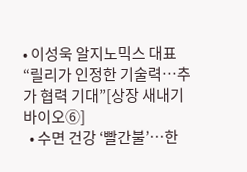• 이성욱 알지노믹스 대표 “릴리가 인정한 기술력…추가 협력 기대”[상장 새내기 바이오⑥]
  • 수면 건강 ‘빨간불’…한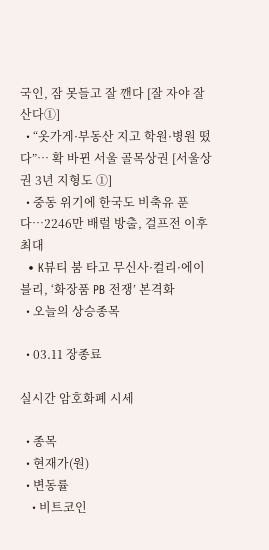국인, 잠 못들고 잘 깬다 [잘 자야 잘산다①]
  • “옷가게·부동산 지고 학원·병원 떴다”… 확 바뀐 서울 골목상권 [서울상권 3년 지형도 ①]
  • 중동 위기에 한국도 비축유 푼다…2246만 배럴 방출, 걸프전 이후 최대
  • K뷰티 붐 타고 무신사·컬리·에이블리, ‘화장품 PB 전쟁’ 본격화
  • 오늘의 상승종목

  • 03.11 장종료

실시간 암호화폐 시세

  • 종목
  • 현재가(원)
  • 변동률
    • 비트코인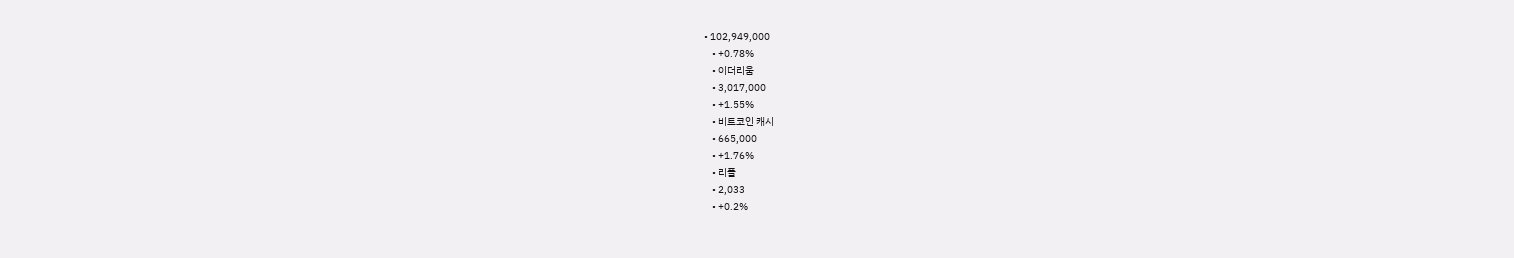• 102,949,000
    • +0.78%
    • 이더리움
    • 3,017,000
    • +1.55%
    • 비트코인 캐시
    • 665,000
    • +1.76%
    • 리플
    • 2,033
    • +0.2%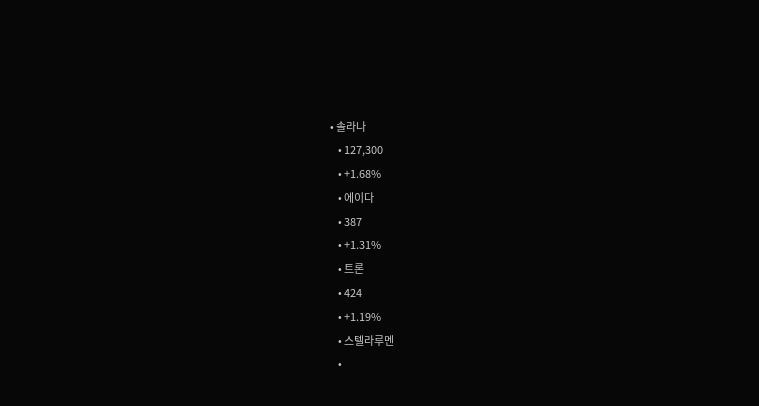• 솔라나
    • 127,300
    • +1.68%
    • 에이다
    • 387
    • +1.31%
    • 트론
    • 424
    • +1.19%
    • 스텔라루멘
    •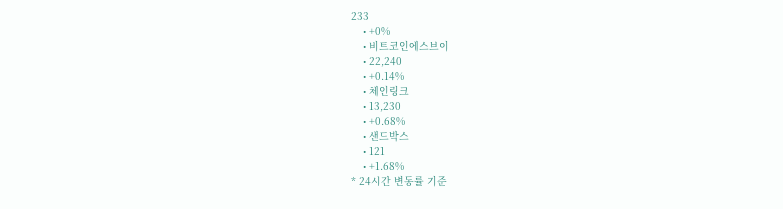233
    • +0%
    • 비트코인에스브이
    • 22,240
    • +0.14%
    • 체인링크
    • 13,230
    • +0.68%
    • 샌드박스
    • 121
    • +1.68%
* 24시간 변동률 기준